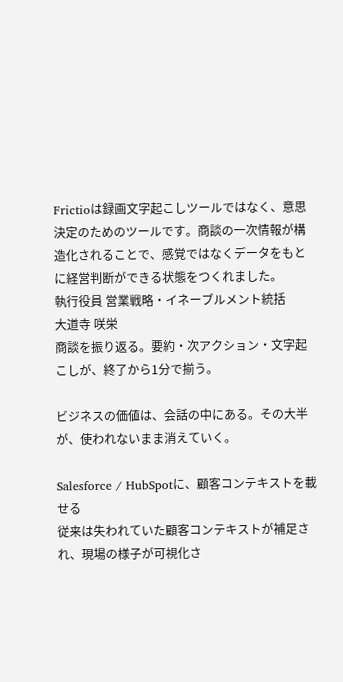Frictioは録画文字起こしツールではなく、意思決定のためのツールです。商談の一次情報が構造化されることで、感覚ではなくデータをもとに経営判断ができる状態をつくれました。
執行役員 営業戦略・イネーブルメント統括
大道寺 咲栄
商談を振り返る。要約・次アクション・文字起こしが、終了から1分で揃う。

ビジネスの価値は、会話の中にある。その大半が、使われないまま消えていく。

Salesforce / HubSpotに、顧客コンテキストを載せる
従来は失われていた顧客コンテキストが補足され、現場の様子が可視化さ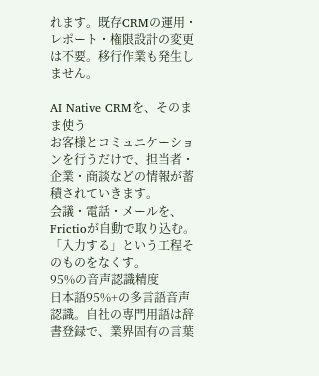れます。既存CRMの運用・レポート・権限設計の変更は不要。移行作業も発生しません。

AI Native CRMを、そのまま使う
お客様とコミュニケーションを行うだけで、担当者・企業・商談などの情報が蓄積されていきます。
会議・電話・メールを、Frictioが自動で取り込む。「入力する」という工程そのものをなくす。
95%の音声認識精度
日本語95%+の多言語音声認識。自社の専門用語は辞書登録で、業界固有の言葉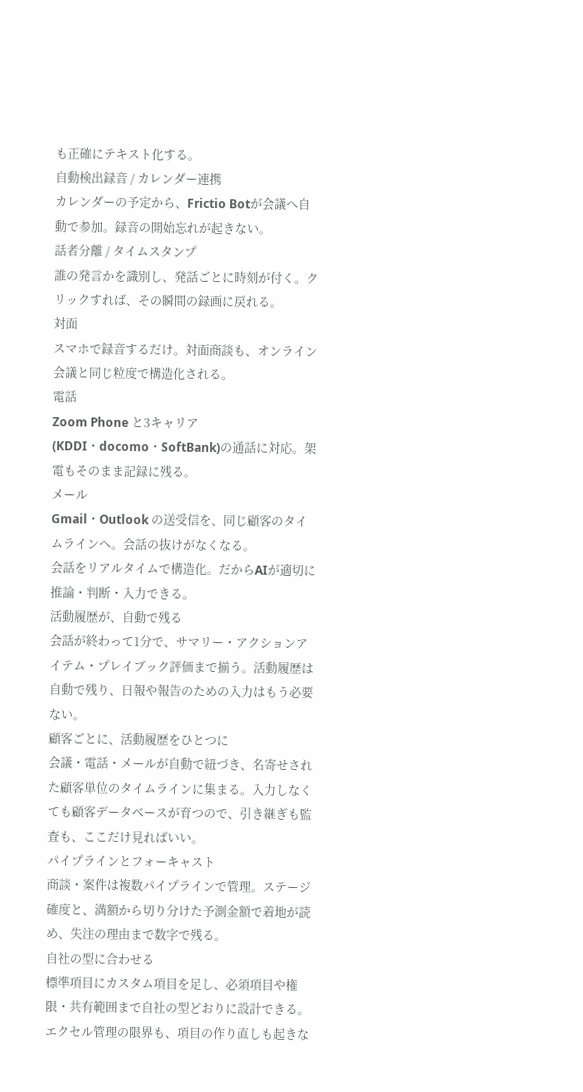も正確にテキスト化する。
自動検出録音 / カレンダー連携
カレンダーの予定から、Frictio Botが会議へ自動で参加。録音の開始忘れが起きない。
話者分離 / タイムスタンプ
誰の発言かを識別し、発話ごとに時刻が付く。クリックすれば、その瞬間の録画に戻れる。
対面
スマホで録音するだけ。対面商談も、オンライン会議と同じ粒度で構造化される。
電話
Zoom Phone と3キャリア(KDDI・docomo・SoftBank)の通話に対応。架電もそのまま記録に残る。
メール
Gmail・Outlook の送受信を、同じ顧客のタイムラインへ。会話の抜けがなくなる。
会話をリアルタイムで構造化。だからAIが適切に推論・判断・入力できる。
活動履歴が、自動で残る
会話が終わって1分で、サマリー・アクションアイテム・プレイブック評価まで揃う。活動履歴は自動で残り、日報や報告のための入力はもう必要ない。
顧客ごとに、活動履歴をひとつに
会議・電話・メールが自動で紐づき、名寄せされた顧客単位のタイムラインに集まる。入力しなくても顧客データベースが育つので、引き継ぎも監査も、ここだけ見ればいい。
パイプラインとフォーキャスト
商談・案件は複数パイプラインで管理。ステージ確度と、満額から切り分けた予測金額で着地が読め、失注の理由まで数字で残る。
自社の型に合わせる
標準項目にカスタム項目を足し、必須項目や権限・共有範囲まで自社の型どおりに設計できる。エクセル管理の限界も、項目の作り直しも起きな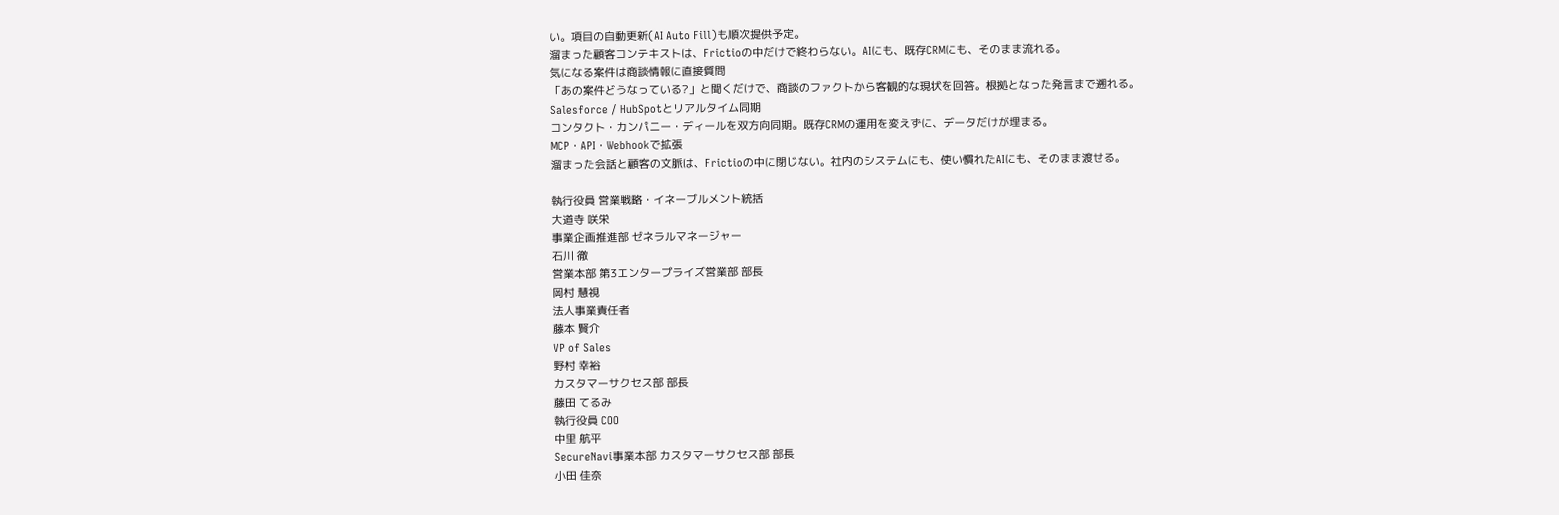い。項目の自動更新(AI Auto Fill)も順次提供予定。
溜まった顧客コンテキストは、Frictioの中だけで終わらない。AIにも、既存CRMにも、そのまま流れる。
気になる案件は商談情報に直接質問
「あの案件どうなっている?」と聞くだけで、商談のファクトから客観的な現状を回答。根拠となった発言まで遡れる。
Salesforce / HubSpotとリアルタイム同期
コンタクト・カンパニー・ディールを双方向同期。既存CRMの運用を変えずに、データだけが埋まる。
MCP・API・Webhookで拡張
溜まった会話と顧客の文脈は、Frictioの中に閉じない。社内のシステムにも、使い慣れたAIにも、そのまま渡せる。

執行役員 営業戦略・イネーブルメント統括
大道寺 咲栄
事業企画推進部 ゼネラルマネージャー
石川 徹
営業本部 第3エンタープライズ営業部 部長
岡村 慧視
法人事業責任者
藤本 賢介
VP of Sales
野村 幸裕
カスタマーサクセス部 部長
藤田 てるみ
執行役員 COO
中里 航平
SecureNavi事業本部 カスタマーサクセス部 部長
小田 佳奈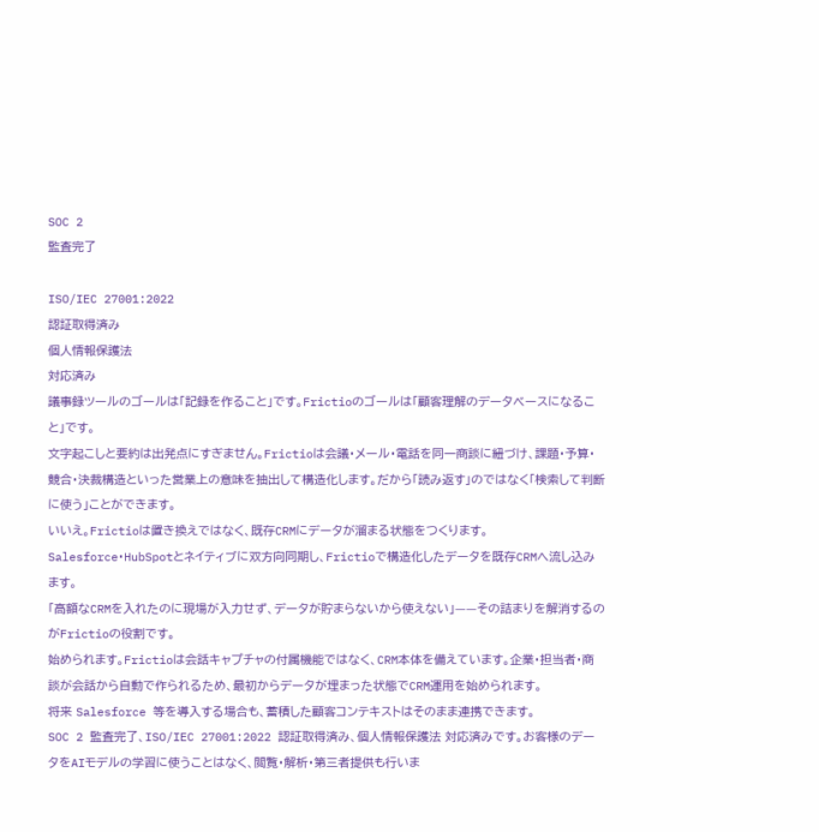SOC 2
監査完了

ISO/IEC 27001:2022
認証取得済み
個人情報保護法
対応済み
議事録ツールのゴールは「記録を作ること」です。Frictioのゴールは「顧客理解のデータベースになること」です。
文字起こしと要約は出発点にすぎません。Frictioは会議・メール・電話を同一商談に紐づけ、課題・予算・競合・決裁構造といった営業上の意味を抽出して構造化します。だから「読み返す」のではなく「検索して判断に使う」ことができます。
いいえ。Frictioは置き換えではなく、既存CRMにデータが溜まる状態をつくります。Salesforce・HubSpotとネイティブに双方向同期し、Frictioで構造化したデータを既存CRMへ流し込みます。
「高額なCRMを入れたのに現場が入力せず、データが貯まらないから使えない」——その詰まりを解消するのがFrictioの役割です。
始められます。Frictioは会話キャプチャの付属機能ではなく、CRM本体を備えています。企業・担当者・商談が会話から自動で作られるため、最初からデータが埋まった状態でCRM運用を始められます。
将来 Salesforce 等を導入する場合も、蓄積した顧客コンテキストはそのまま連携できます。
SOC 2 監査完了、ISO/IEC 27001:2022 認証取得済み、個人情報保護法 対応済みです。お客様のデータをAIモデルの学習に使うことはなく、閲覧・解析・第三者提供も行いま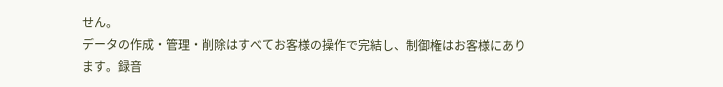せん。
データの作成・管理・削除はすべてお客様の操作で完結し、制御権はお客様にあります。録音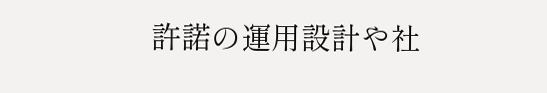許諾の運用設計や社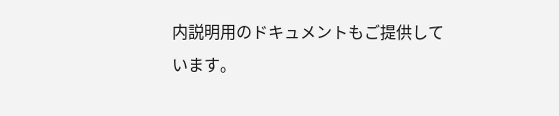内説明用のドキュメントもご提供しています。